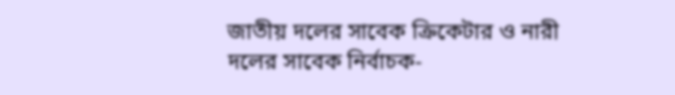জাতীয় দলের সাবেক ক্রিকেটার ও নারী দলের সাবেক নির্বাচক-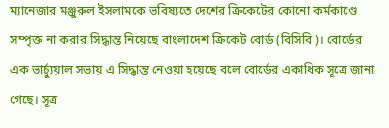ম্যানেজার মঞ্জুরুল ইসলামকে ভবিষ্যতে দেশের ক্রিকেটের কোনো কর্মকাণ্ডে সম্পৃক্ত না করার সিদ্ধান্ত নিয়েছে বাংলাদেশ ক্রিকেট বোর্ড (বিসিবি)। বোর্ডের এক ভার্চ্যুয়াল সভায় এ সিদ্ধান্ত নেওয়া হয়েছে বলে বোর্ডের একাধিক সূত্রে জানা গেছে। সূত্র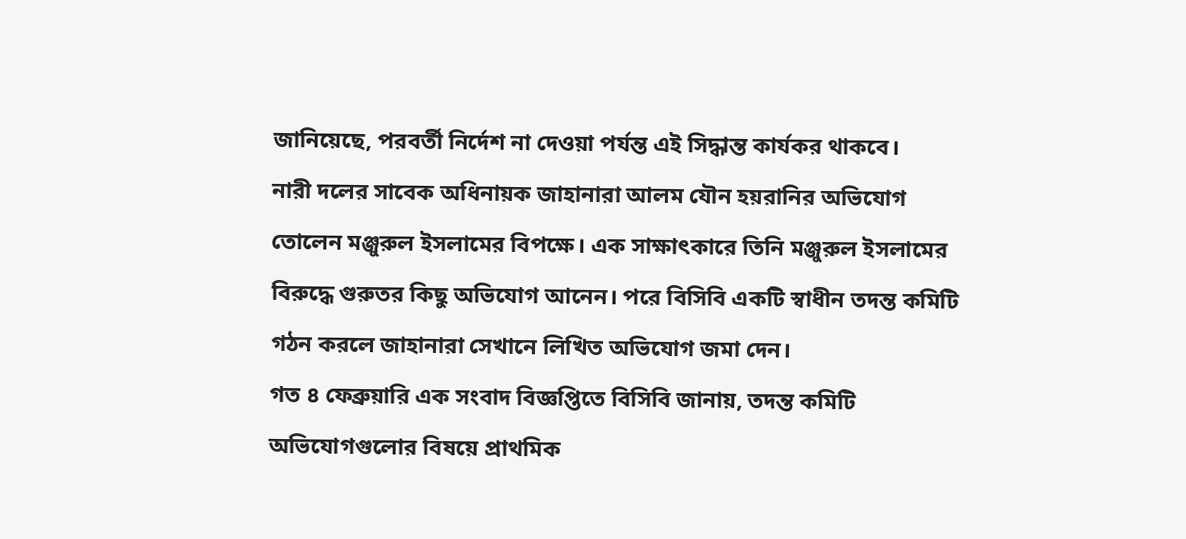জানিয়েছে, পরবর্তী নির্দেশ না দেওয়া পর্যন্ত এই সিদ্ধান্ত কার্যকর থাকবে।
নারী দলের সাবেক অধিনায়ক জাহানারা আলম যৌন হয়রানির অভিযোগ তোলেন মঞ্জুরুল ইসলামের বিপক্ষে। এক সাক্ষাৎকারে তিনি মঞ্জুরুল ইসলামের বিরুদ্ধে গুরুতর কিছু অভিযোগ আনেন। পরে বিসিবি একটি স্বাধীন তদন্ত কমিটি গঠন করলে জাহানারা সেখানে লিখিত অভিযোগ জমা দেন।
গত ৪ ফেব্রুয়ারি এক সংবাদ বিজ্ঞপ্তিতে বিসিবি জানায়, তদন্ত কমিটি অভিযোগগুলোর বিষয়ে প্রাথমিক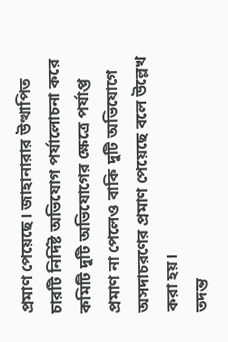প্রমাণ পেয়েছে। জাহানারার উত্থাপিত চারটি নির্দিষ্ট অভিযোগ পর্যালোচনা করে কমিটি দুটি অভিযোগের ক্ষেত্রে পর্যাপ্ত প্রমাণ না পেলেও বাকি দুটি অভিযোগে অসদাচরণের প্রমাণ পেয়েছে বলে উল্লেখ করা হয়।
তদন্ত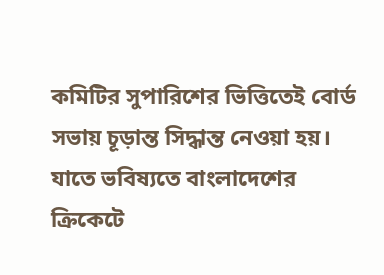কমিটির সুপারিশের ভিত্তিতেই বোর্ড সভায় চূড়ান্ত সিদ্ধান্ত নেওয়া হয়। যাতে ভবিষ্যতে বাংলাদেশের ক্রিকেটে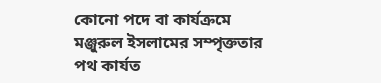কোনো পদে বা কার্যক্রমে মঞ্জুরুল ইসলামের সম্পৃক্ততার পথ কার্যত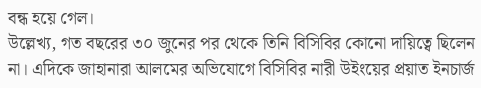বন্ধ হয়ে গেল।
উল্লেখ্য, গত বছরের ৩০ জুনের পর থেকে তিনি বিসিবির কোনো দায়িত্বে ছিলেন না। এদিকে জাহানারা আলমের অভিযোগে বিসিবির নারী উইংয়ের প্রয়াত ইনচার্জ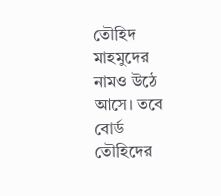তৌহিদ মাহমুদের নামও উঠে আসে। তবে বোর্ড তৌহিদের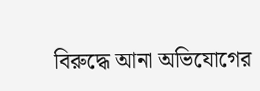বিরুদ্ধে আনা অভিযোগের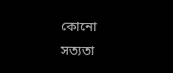কোনো সত্যতা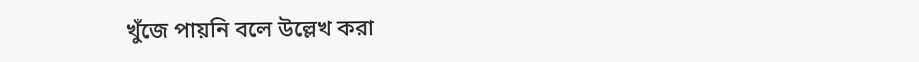খুঁজে পায়নি বলে উল্লেখ করা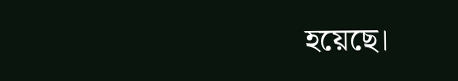হয়েছে।